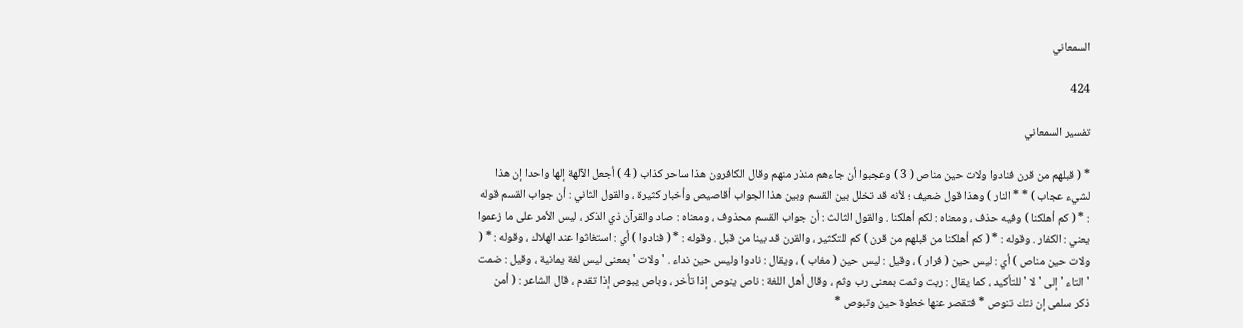السمعاني

424

تفسير السمعاني

* ( قبلهم من قرن فنادوا ولات حين مناص ( 3 ) وعجبوا أن جاءهم منذر منهم وقال الكافرون هذا ساحر كذاب ( 4 ) أجعل الآلهة إلها واحدا إن هذا لشيء عجاب ) * * النار ) وهذا قول ضعيف ؛ لأنه قد تخلل بين القسم وبين هذا الجواب أقاصيص وأخبار كثيرة ، والقول الثاني : أن جواب القسم قوله : * ( كم أهلكنا ) وفيه حذف ، ومعناه : لكم أهلكنا . والقول الثالث : أن جواب القسم محذوف ، ومعناه : صاد والقرآن ذي الذكر ، ليس الأمر على ما زعموا يعني : الكفار . وقوله : * ( كم أهلكنا من قبلهم من قرن ) كم للتكثير ، والقرن قد بينا من قبل . وقوله : * ( فنادوا ) أي : استغاثوا عند الهلاك ، وقوله : * ( ولات حين مناص ) أي : ليس حين ( فرار ) ، وقيل : ليس حين ( مغاب ) ، ويقال : نادوا وليس حين نداء . ' ولات ' بمعنى ليس لغة يمانية ، وقيل : ضمت ' التاء ' إلى ' لا ' للتأكيد ، كما يقال : ربت وثمت بمعنى رب وثم ، وقال أهل اللغة : ناص ينوص إذا تأخر ، وباص يبوص إذا تقدم ، قال الشاعر : ( أمن ذكر سلمى إن نتك تنوص * فتقصر عنها خطوة حين وتبوص *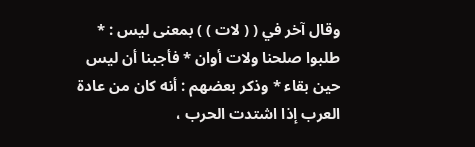وقال آخر في ( ( لات ) ) بمعنى ليس : * طلبوا صلحنا ولات أوان * فأجبنا أن ليس حين بقاء * وذكر بعضهم : أنه كان من عادة العرب إذا اشتدت الحرب ،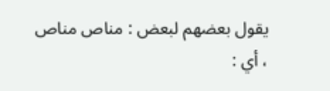يقول بعضهم لبعض : مناص مناص ، أي :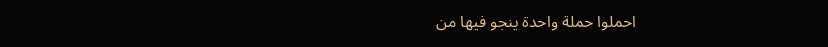احملوا حملة واحدة ينجو فيها من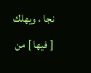نجا ، ويهلك [ فيها ] من